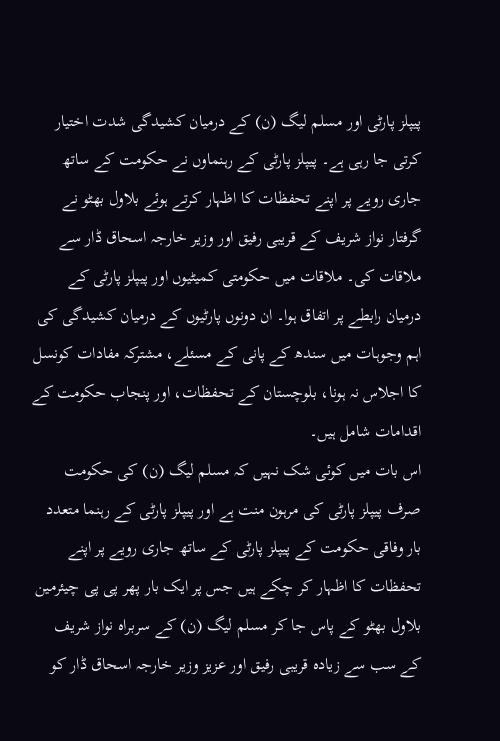پیپلز پارٹی اور مسلم لیگ (ن) کے درمیان کشیدگی شدت اختیار کرتی جا رہی ہے۔ پیپلز پارٹی کے رہنماوں نے حکومت کے ساتھ جاری رویے پر اپنے تحفظات کا اظہار کرتے ہوئے بلاول بھٹو نے گرفتار نواز شریف کے قریبی رفیق اور وزیر خارجہ اسحاق ڈار سے ملاقات کی۔ ملاقات میں حکومتی کمیٹیوں اور پیپلز پارٹی کے درمیان رابطے پر اتفاق ہوا۔ ان دونوں پارٹیوں کے درمیان کشیدگی کی اہم وجوہات میں سندھ کے پانی کے مسئلے، مشترکہ مفادات کونسل کا اجلاس نہ ہونا، بلوچستان کے تحفظات، اور پنجاب حکومت کے اقدامات شامل ہیں۔
اس بات میں کوئی شک نہیں کہ مسلم لیگ (ن) کی حکومت صرف پیپلز پارٹی کی مرہون منت ہے اور پیپلز پارٹی کے رہنما متعدد بار وفاقی حکومت کے پیپلز پارٹی کے ساتھ جاری رویے پر اپنے تحفظات کا اظہار کر چکے ہیں جس پر ایک بار پھر پی پی چیئرمین بلاول بھٹو کے پاس جا کر مسلم لیگ (ن) کے سربراہ نواز شریف کے سب سے زیادہ قریبی رفیق اور عزیز وزیر خارجہ اسحاق ڈار کو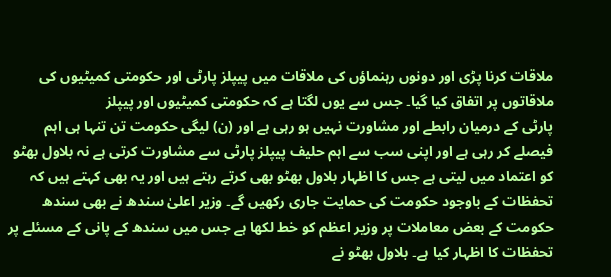ملاقات کرنا پڑی اور دونوں رہنماؤں کی ملاقات میں پیپلز پارٹی اور حکومتی کمیٹیوں کی ملاقاتوں پر اتفاق کیا گیا۔ جس سے یوں لگتا ہے کہ حکومتی کمیٹیوں اور پیپلز
پارٹی کے درمیان رابطے اور مشاورت نہیں ہو رہی ہے اور (ن) لیگی حکومت تن تنہا ہی اہم فیصلے کر رہی ہے اور اپنی سب سے اہم حلیف پیپلز پارٹی سے مشاورت کرتی ہے نہ بلاول بھٹو کو اعتماد میں لیتی ہے جس کا اظہار بلاول بھٹو بھی کرتے رہتے ہیں اور یہ بھی کہتے ہیں کہ تحفظات کے باوجود حکومت کی حمایت جاری رکھیں گے۔ وزیر اعلیٰ سندھ نے بھی سندھ حکومت کے بعض معاملات پر وزیر اعظم کو خط لکھا ہے جس میں سندھ کے پانی کے مسئلے پر تحفظات کا اظہار کیا ہے۔ بلاول بھٹو نے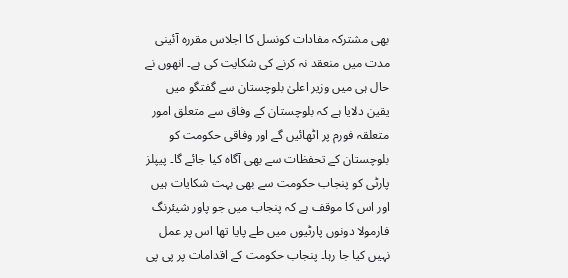بھی مشترکہ مفادات کونسل کا اجلاس مقررہ آئینی مدت میں منعقد نہ کرنے کی شکایت کی ہے۔ انھوں نے حال ہی میں وزیر اعلیٰ بلوچستان سے گفتگو میں یقین دلایا ہے کہ بلوچستان کے وفاق سے متعلق امور متعلقہ فورم پر اٹھائیں گے اور وفاقی حکومت کو بلوچستان کے تحفظات سے بھی آگاہ کیا جائے گا۔ پیپلز پارٹی کو پنجاب حکومت سے بھی بہت شکایات ہیں اور اس کا موقف ہے کہ پنجاب میں جو پاور شیئرنگ فارمولا دونوں پارٹیوں میں طے پایا تھا اس پر عمل نہیں کیا جا رہا۔ پنجاب حکومت کے اقدامات پر پی پی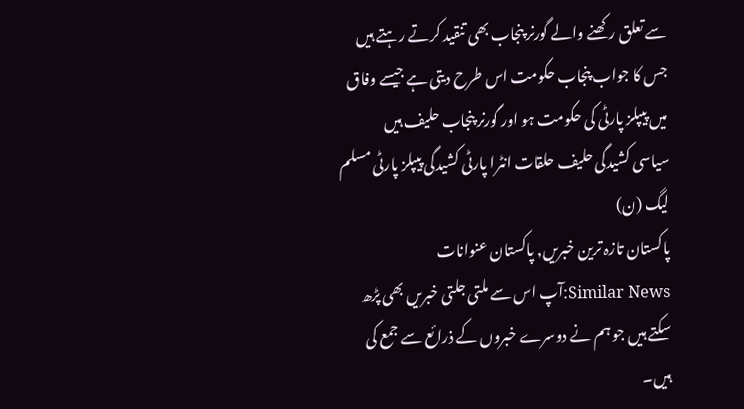سے تعلق رکھنے والے گورنر پنجاب بھی تنقید کرتے رہتے ہیں جس کا جواب پنجاب حکومت اس طرح دیتی ہے جیسے وفاق میں پیپلز پارٹی کی حکومت ہو اور گورنر پنجاب حلیف ہیں
سیاسی کشیدگی حلیف حلقات انٹرا پارٹی کشیدگی پیپلز پارٹی مسلم لیگ (ن)
پاکستان تازہ ترین خبریں, پاکستان عنوانات
Similar News:آپ اس سے ملتی جلتی خبریں بھی پڑھ سکتے ہیں جو ہم نے دوسرے خبروں کے ذرائع سے جمع کی ہیں۔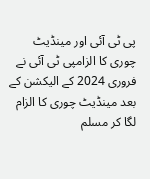پی ٹی آئی اور مینڈیٹ چوری کا الزامپی ٹی آئی نے فروری 2024 کے الیکشن کے بعد مینڈیٹ چوری کا الزام لگا کر مسلم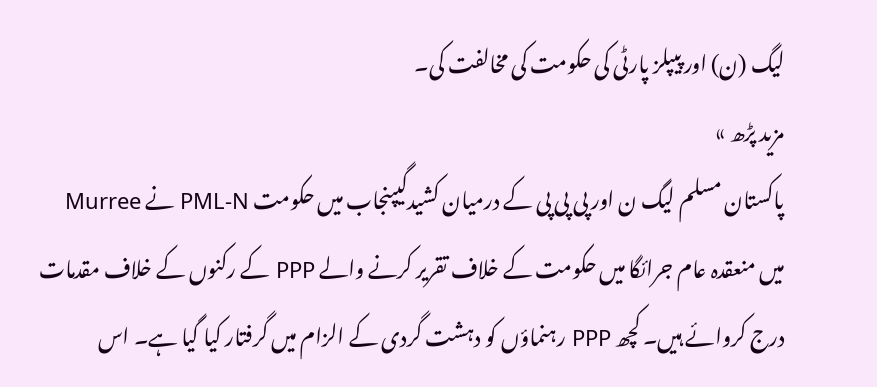لیگ (ن) اور پیپلز پارٹی کی حکومت کی مخالفت کی۔
مزید پڑھ »
پاکستان مسلم لیگ ن اور پی پی پی کے درمیان کشیدگیپنجاب میں حکومت PML-N نے Murree میں منعقدہ عام جرائگا میں حکومت کے خلاف تقریر کرنے والے PPP کے رکنوں کے خلاف مقدمات درج کروائے ہیں۔ کچھ PPP رہنماؤں کو دہشت گردی کے الزام میں گرفتار کیا گیا ہے۔ اس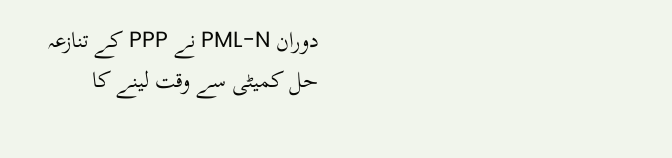دوران PML-N نے PPP کے تنازعہ حل کمیٹی سے وقت لینے کا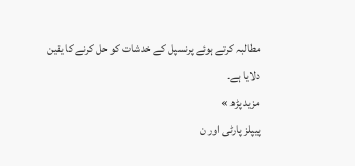مطالبہ کرتے ہوئے پرنسپل کے خدشات کو حل کرنے کا یقین دلایا ہے۔
مزید پڑھ »
پیپلز پارٹی اور ن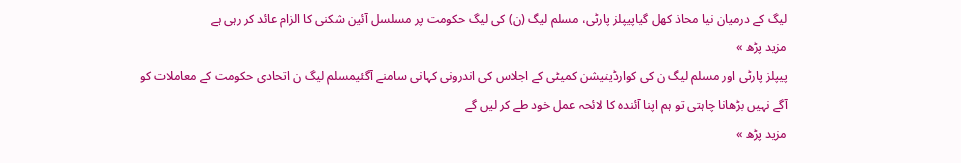لیگ کے درمیان نیا محاذ کھل گیاپیپلز پارٹی، مسلم لیگ (ن) کی لیگ حکومت پر مسلسل آئین شکنی کا الزام عائد کر رہی ہے
مزید پڑھ »
پیپلز پارٹی اور مسلم لیگ ن کی کوارڈینیشن کمیٹی کے اجلاس کی اندرونی کہانی سامنے آگئیمسلم لیگ ن اتحادی حکومت کے معاملات کو آگے نہیں بڑھانا چاہتی تو ہم اپنا آئندہ کا لائحہ عمل خود طے کر لیں گے
مزید پڑھ »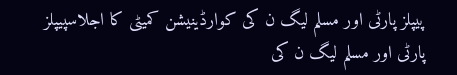پیپلز پارٹی اور مسلم لیگ ن کی کوارڈینیشن کمیٹی کا اجلاسپیپلز پارٹی اور مسلم لیگ ن کی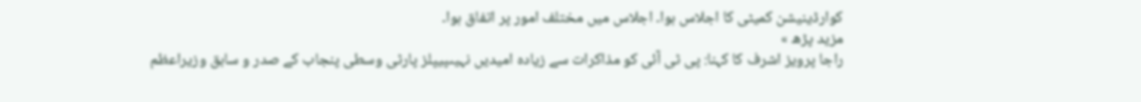کوارڈینیشن کمیٹی کا اجلاس ہوا۔ اجلاس میں مختلف امور پر اتفاق ہوا۔
مزید پڑھ »
راجا پرویز اشرف کا کہنا: پی ٹی آئی کو مذاکرات سے زیادہ امیدیں نہیںپیپلز پارٹی وسطی پنجاب کے صدر و سابق وزیراعظم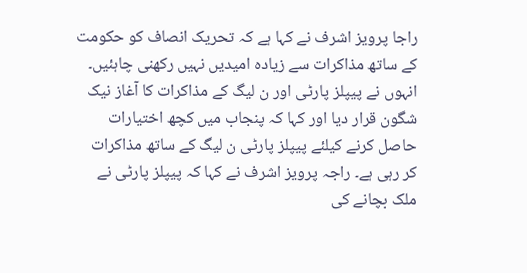راجا پرویز اشرف نے کہا ہے کہ تحریک انصاف کو حکومت کے ساتھ مذاکرات سے زیادہ امیدیں نہیں رکھنی چاہئیں۔ انہوں نے پیپلز پارٹی اور ن لیگ کے مذاکرات کا آغاز نیک شگون قرار دیا اور کہا کہ پنجاب میں کچھ اختیارات حاصل کرنے کیلئے پیپلز پارٹی ن لیگ کے ساتھ مذاکرات کر رہی ہے۔ راجہ پرویز اشرف نے کہا کہ پیپلز پارٹی نے ملک بچانے کی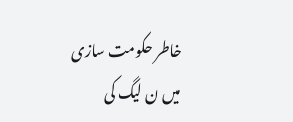خاطر حکومت سازی میں ن لیگ کی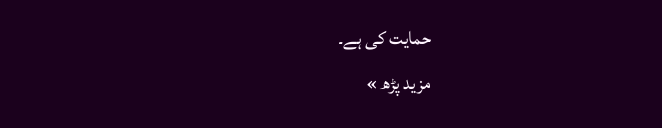حمایت کی ہے۔
مزید پڑھ »